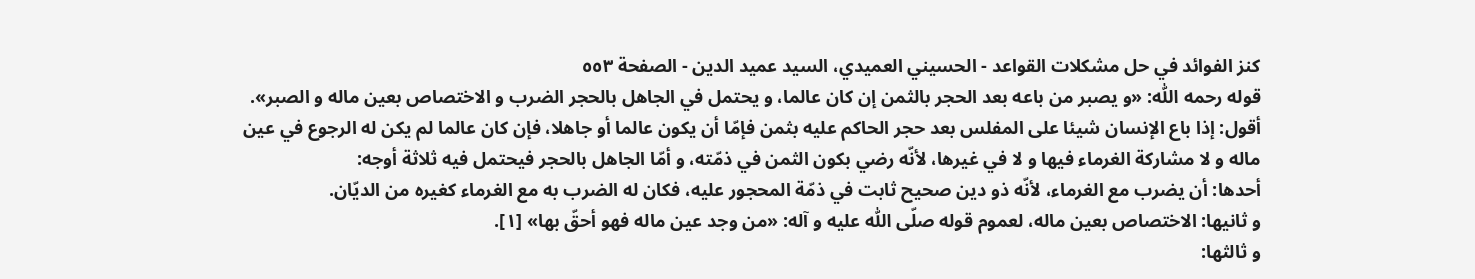كنز الفوائد في حل مشكلات القواعد - الحسيني العميدي، السيد عميد الدين - الصفحة ٥٥٣
قوله رحمه اللّٰه: «و يصبر من باعه بعد الحجر بالثمن إن كان عالما، و يحتمل في الجاهل بالحجر الضرب و الاختصاص بعين ماله و الصبر».
أقول: إذا باع الإنسان شيئا على المفلس بعد حجر الحاكم عليه بثمن فإمّا أن يكون عالما أو جاهلا، فإن كان عالما لم يكن له الرجوع في عين ماله و لا مشاركة الغرماء فيها و لا في غيرها، لأنّه رضي بكون الثمن في ذمّته، و أمّا الجاهل بالحجر فيحتمل فيه ثلاثة أوجه:
أحدها: أن يضرب مع الغرماء، لأنّه ذو دين صحيح ثابت في ذمّة المحجور عليه، فكان له الضرب به مع الغرماء كغيره من الديّان.
و ثانيها: الاختصاص بعين ماله، لعموم قوله صلّى اللّٰه عليه و آله: «من وجد عين ماله فهو أحقّ بها» [١].
و ثالثها: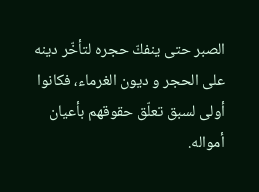الصبر حتى ينفكّ حجره لتأخّر دينه على الحجر و ديون الغرماء، فكانوا أولى لسبق تعلّق حقوقهم بأعيان أمواله.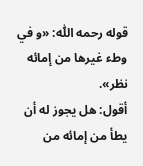قوله رحمه اللّٰه: «و في وطء غيرها من إمائه نظر».
أقول: هل يجوز له أن يطأ من إمائه من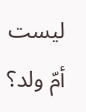ليست أمّ ولد؟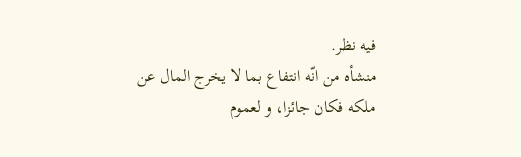فيه نظر.
منشأه من انّه انتفاع بما لا يخرج المال عن ملكه فكان جائزا، و لعموم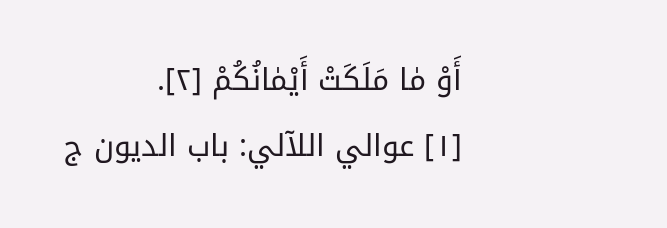أَوْ مٰا مَلَكَتْ أَيْمٰانُكُمْ [٢].
[١] عوالي اللآلي: باب الديون ج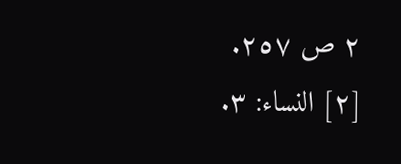٢ ص ٢٥٧.
[٢] النساء: ٣.